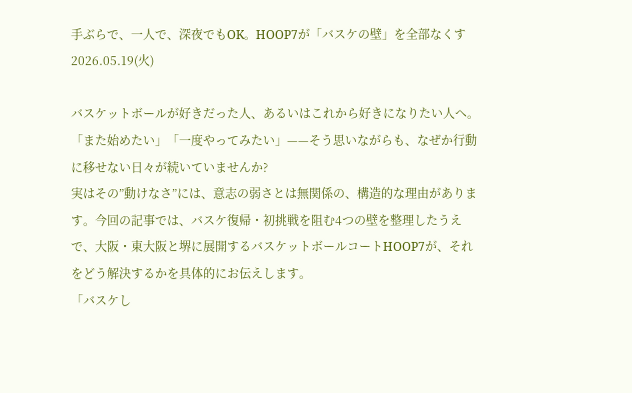手ぶらで、一人で、深夜でもOK。HOOP7が「バスケの壁」を全部なくす 2026.05.19(火)

バスケットボールが好きだった人、あるいはこれから好きになりたい人へ。
「また始めたい」「一度やってみたい」——そう思いながらも、なぜか行動に移せない日々が続いていませんか?
実はその”動けなさ”には、意志の弱さとは無関係の、構造的な理由があります。今回の記事では、バスケ復帰・初挑戦を阻む4つの壁を整理したうえで、大阪・東大阪と堺に展開するバスケットボールコートHOOP7が、それをどう解決するかを具体的にお伝えします。
「バスケし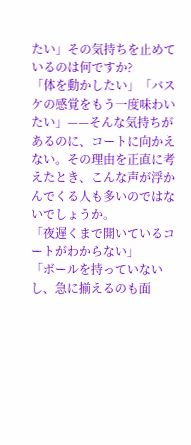たい」その気持ちを止めているのは何ですか?
「体を動かしたい」「バスケの感覚をもう一度味わいたい」——そんな気持ちがあるのに、コートに向かえない。その理由を正直に考えたとき、こんな声が浮かんでくる人も多いのではないでしょうか。
「夜遅くまで開いているコートがわからない」
「ボールを持っていないし、急に揃えるのも面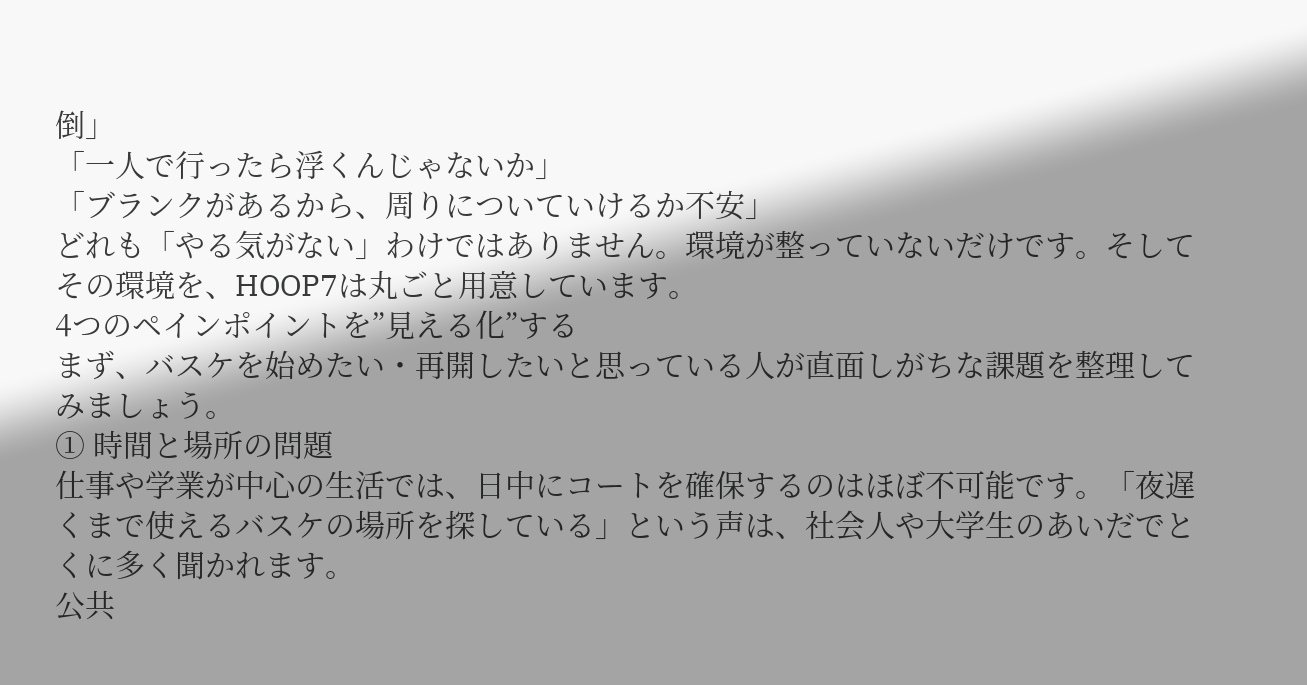倒」
「一人で行ったら浮くんじゃないか」
「ブランクがあるから、周りについていけるか不安」
どれも「やる気がない」わけではありません。環境が整っていないだけです。そしてその環境を、HOOP7は丸ごと用意しています。
4つのペインポイントを”見える化”する
まず、バスケを始めたい・再開したいと思っている人が直面しがちな課題を整理してみましょう。
① 時間と場所の問題
仕事や学業が中心の生活では、日中にコートを確保するのはほぼ不可能です。「夜遅くまで使えるバスケの場所を探している」という声は、社会人や大学生のあいだでとくに多く聞かれます。
公共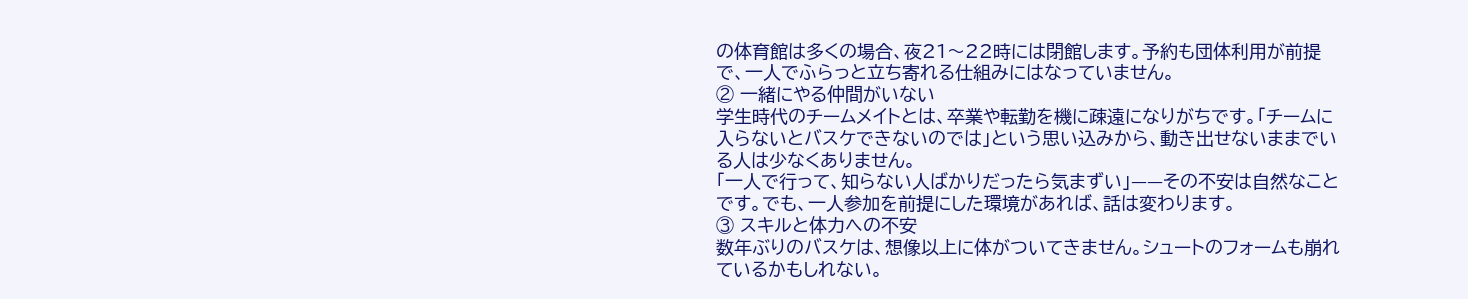の体育館は多くの場合、夜21〜22時には閉館します。予約も団体利用が前提で、一人でふらっと立ち寄れる仕組みにはなっていません。
② 一緒にやる仲間がいない
学生時代のチームメイトとは、卒業や転勤を機に疎遠になりがちです。「チームに入らないとバスケできないのでは」という思い込みから、動き出せないままでいる人は少なくありません。
「一人で行って、知らない人ばかりだったら気まずい」——その不安は自然なことです。でも、一人参加を前提にした環境があれば、話は変わります。
③ スキルと体力への不安
数年ぶりのバスケは、想像以上に体がついてきません。シュートのフォームも崩れているかもしれない。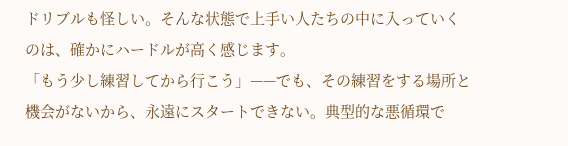ドリブルも怪しい。そんな状態で上手い人たちの中に入っていくのは、確かにハードルが高く感じます。
「もう少し練習してから行こう」——でも、その練習をする場所と機会がないから、永遠にスタートできない。典型的な悪循環で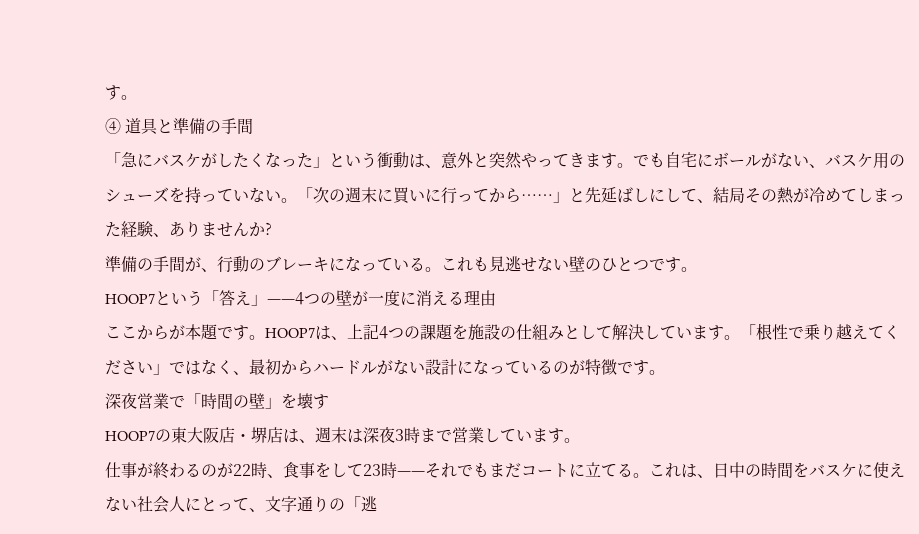す。
④ 道具と準備の手間
「急にバスケがしたくなった」という衝動は、意外と突然やってきます。でも自宅にボールがない、バスケ用のシューズを持っていない。「次の週末に買いに行ってから……」と先延ばしにして、結局その熱が冷めてしまった経験、ありませんか?
準備の手間が、行動のブレーキになっている。これも見逃せない壁のひとつです。
HOOP7という「答え」——4つの壁が一度に消える理由
ここからが本題です。HOOP7は、上記4つの課題を施設の仕組みとして解決しています。「根性で乗り越えてください」ではなく、最初からハードルがない設計になっているのが特徴です。
深夜営業で「時間の壁」を壊す
HOOP7の東大阪店・堺店は、週末は深夜3時まで営業しています。
仕事が終わるのが22時、食事をして23時——それでもまだコートに立てる。これは、日中の時間をバスケに使えない社会人にとって、文字通りの「逃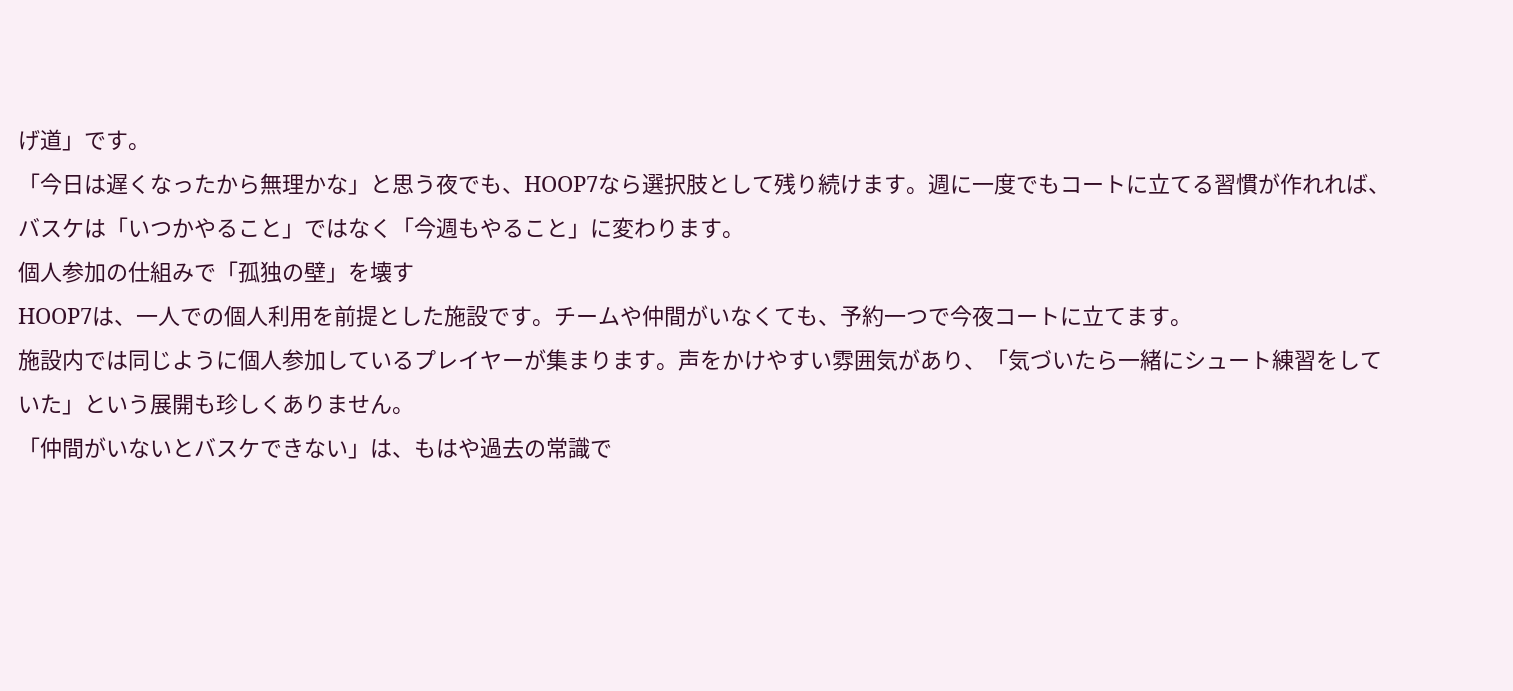げ道」です。
「今日は遅くなったから無理かな」と思う夜でも、HOOP7なら選択肢として残り続けます。週に一度でもコートに立てる習慣が作れれば、バスケは「いつかやること」ではなく「今週もやること」に変わります。
個人参加の仕組みで「孤独の壁」を壊す
HOOP7は、一人での個人利用を前提とした施設です。チームや仲間がいなくても、予約一つで今夜コートに立てます。
施設内では同じように個人参加しているプレイヤーが集まります。声をかけやすい雰囲気があり、「気づいたら一緒にシュート練習をしていた」という展開も珍しくありません。
「仲間がいないとバスケできない」は、もはや過去の常識で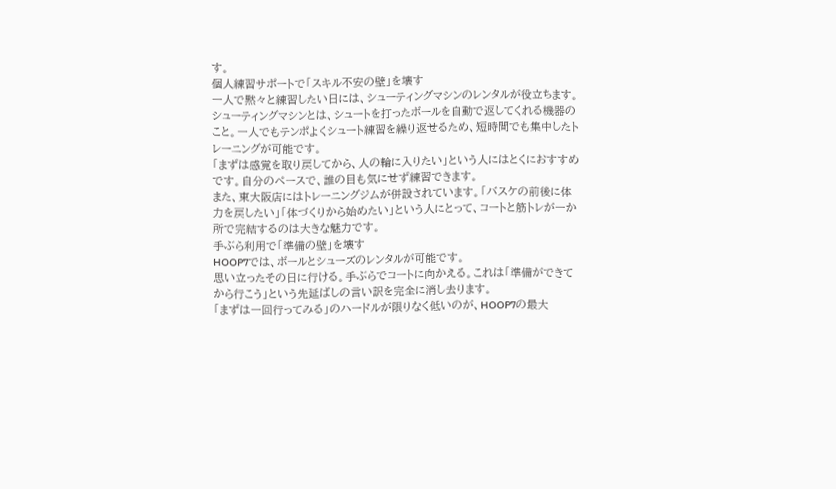す。
個人練習サポートで「スキル不安の壁」を壊す
一人で黙々と練習したい日には、シューティングマシンのレンタルが役立ちます。シューティングマシンとは、シュートを打ったボールを自動で返してくれる機器のこと。一人でもテンポよくシュート練習を繰り返せるため、短時間でも集中したトレーニングが可能です。
「まずは感覚を取り戻してから、人の輪に入りたい」という人にはとくにおすすめです。自分のペースで、誰の目も気にせず練習できます。
また、東大阪店にはトレーニングジムが併設されています。「バスケの前後に体力を戻したい」「体づくりから始めたい」という人にとって、コートと筋トレが一か所で完結するのは大きな魅力です。
手ぶら利用で「準備の壁」を壊す
HOOP7では、ボールとシューズのレンタルが可能です。
思い立ったその日に行ける。手ぶらでコートに向かえる。これは「準備ができてから行こう」という先延ばしの言い訳を完全に消し去ります。
「まずは一回行ってみる」のハードルが限りなく低いのが、HOOP7の最大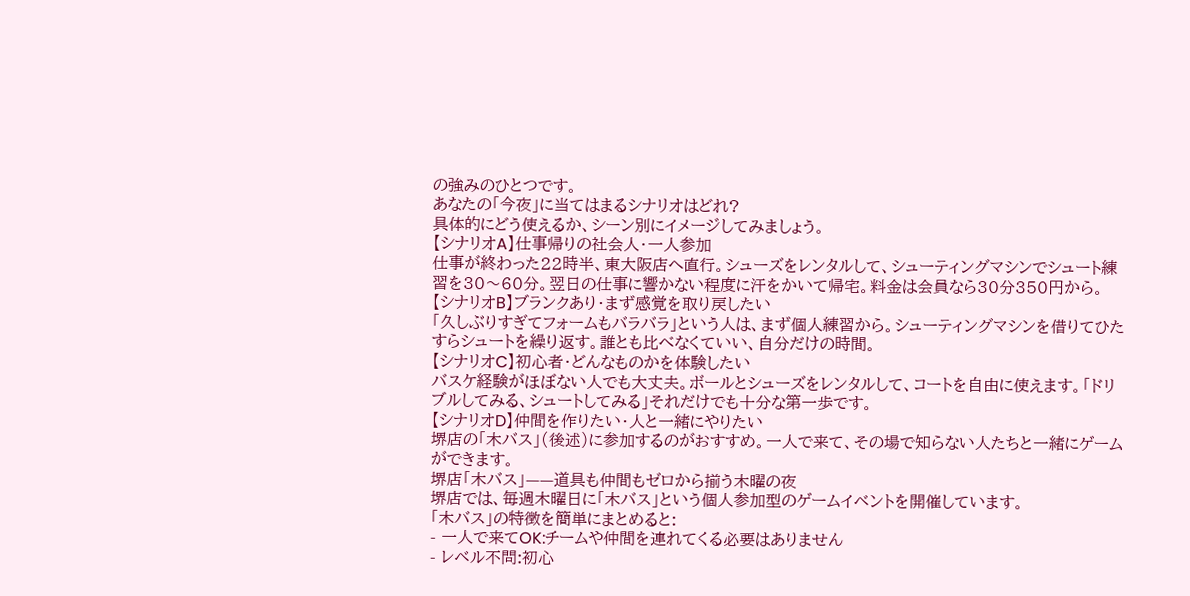の強みのひとつです。
あなたの「今夜」に当てはまるシナリオはどれ?
具体的にどう使えるか、シーン別にイメージしてみましょう。
【シナリオA】仕事帰りの社会人・一人参加
仕事が終わった22時半、東大阪店へ直行。シューズをレンタルして、シューティングマシンでシュート練習を30〜60分。翌日の仕事に響かない程度に汗をかいて帰宅。料金は会員なら30分350円から。
【シナリオB】ブランクあり・まず感覚を取り戻したい
「久しぶりすぎてフォームもバラバラ」という人は、まず個人練習から。シューティングマシンを借りてひたすらシュートを繰り返す。誰とも比べなくていい、自分だけの時間。
【シナリオC】初心者・どんなものかを体験したい
バスケ経験がほぼない人でも大丈夫。ボールとシューズをレンタルして、コートを自由に使えます。「ドリブルしてみる、シュートしてみる」それだけでも十分な第一歩です。
【シナリオD】仲間を作りたい・人と一緒にやりたい
堺店の「木バス」(後述)に参加するのがおすすめ。一人で来て、その場で知らない人たちと一緒にゲームができます。
堺店「木バス」——道具も仲間もゼロから揃う木曜の夜
堺店では、毎週木曜日に「木バス」という個人参加型のゲームイベントを開催しています。
「木バス」の特徴を簡単にまとめると:
- 一人で来てOK:チームや仲間を連れてくる必要はありません
- レベル不問:初心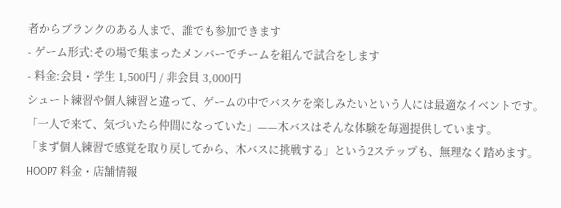者からブランクのある人まで、誰でも参加できます
- ゲーム形式:その場で集まったメンバーでチームを組んで試合をします
- 料金:会員・学生 1,500円 / 非会員 3,000円
シュート練習や個人練習と違って、ゲームの中でバスケを楽しみたいという人には最適なイベントです。「一人で来て、気づいたら仲間になっていた」——木バスはそんな体験を毎週提供しています。
「まず個人練習で感覚を取り戻してから、木バスに挑戦する」という2ステップも、無理なく踏めます。
HOOP7 料金・店舗情報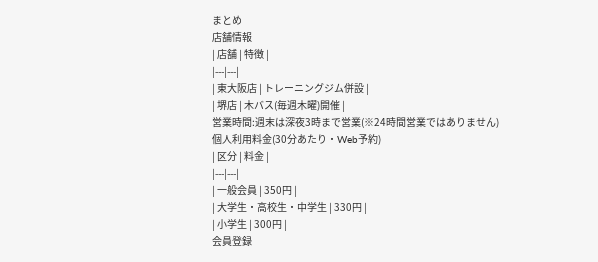まとめ
店舗情報
| 店舗 | 特徴 |
|---|---|
| 東大阪店 | トレーニングジム併設 |
| 堺店 | 木バス(毎週木曜)開催 |
営業時間:週末は深夜3時まで営業(※24時間営業ではありません)
個人利用料金(30分あたり・Web予約)
| 区分 | 料金 |
|---|---|
| 一般会員 | 350円 |
| 大学生・高校生・中学生 | 330円 |
| 小学生 | 300円 |
会員登録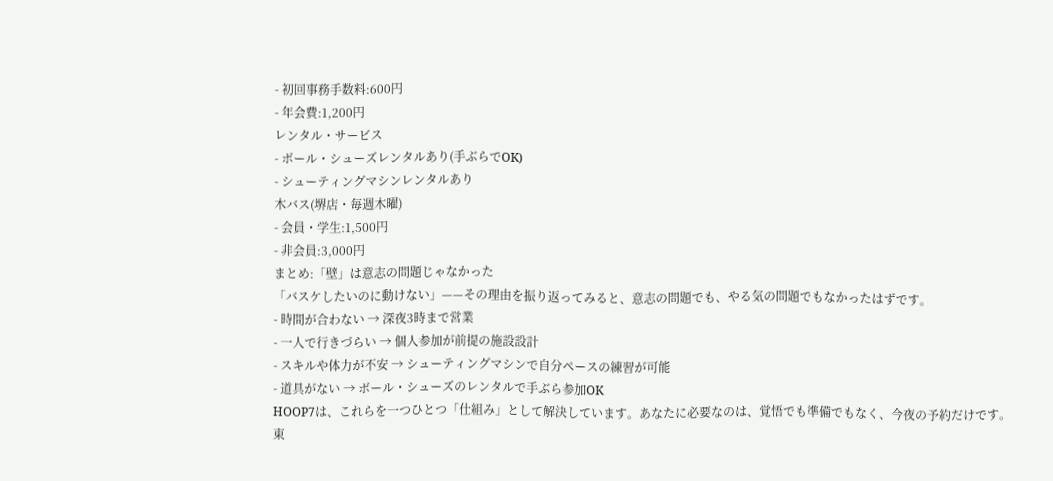- 初回事務手数料:600円
- 年会費:1,200円
レンタル・サービス
- ボール・シューズレンタルあり(手ぶらでOK)
- シューティングマシンレンタルあり
木バス(堺店・毎週木曜)
- 会員・学生:1,500円
- 非会員:3,000円
まとめ:「壁」は意志の問題じゃなかった
「バスケしたいのに動けない」——その理由を振り返ってみると、意志の問題でも、やる気の問題でもなかったはずです。
- 時間が合わない → 深夜3時まで営業
- 一人で行きづらい → 個人参加が前提の施設設計
- スキルや体力が不安 → シューティングマシンで自分ペースの練習が可能
- 道具がない → ボール・シューズのレンタルで手ぶら参加OK
HOOP7は、これらを一つひとつ「仕組み」として解決しています。あなたに必要なのは、覚悟でも準備でもなく、今夜の予約だけです。
東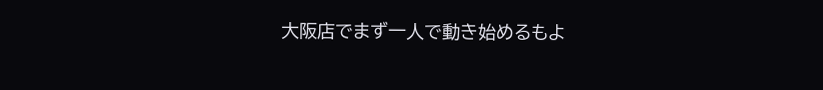大阪店でまず一人で動き始めるもよ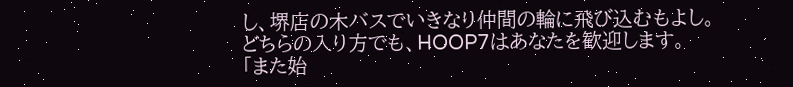し、堺店の木バスでいきなり仲間の輪に飛び込むもよし。どちらの入り方でも、HOOP7はあなたを歓迎します。
「また始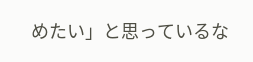めたい」と思っているな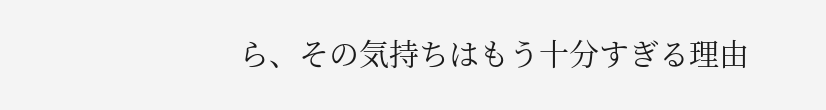ら、その気持ちはもう十分すぎる理由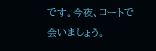です。今夜、コートで会いましょう。